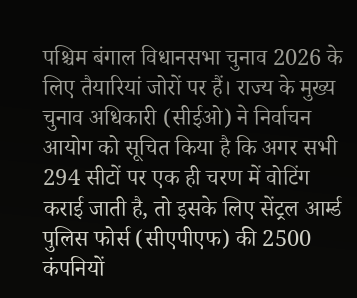पश्चिम बंगाल विधानसभा चुनाव 2026 के लिए तैयारियां जोरों पर हैं। राज्य के मुख्य चुनाव अधिकारी (सीईओ) ने निर्वाचन आयोग को सूचित किया है कि अगर सभी 294 सीटों पर एक ही चरण में वोटिंग कराई जाती है, तो इसके लिए सेंट्रल आर्म्ड पुलिस फोर्स (सीएपीएफ) की 2500 कंपनियों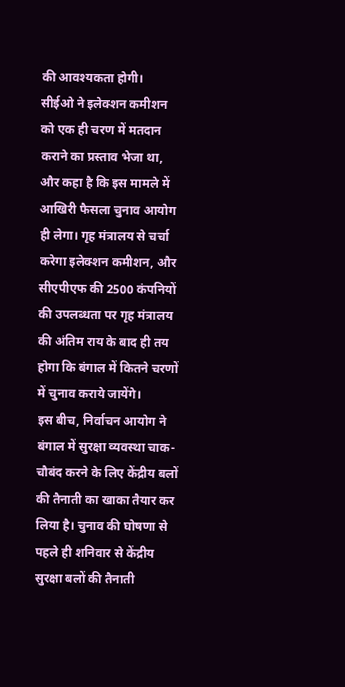की आवश्यकता होगी।
सीईओ ने इलेक्शन कमीशन को एक ही चरण में मतदान कराने का प्रस्ताव भेजा था, और कहा है कि इस मामले में आखिरी फैसला चुनाव आयोग ही लेगा। गृह मंत्रालय से चर्चा करेगा इलेक्शन कमीशन, और सीएपीएफ की 2500 कंपनियों की उपलब्धता पर गृह मंत्रालय की अंतिम राय के बाद ही तय होगा कि बंगाल में कितने चरणों में चुनाव कराये जायेंगे।
इस बीच, निर्वाचन आयोग ने बंगाल में सुरक्षा व्यवस्था चाक-चौबंद करने के लिए केंद्रीय बलों की तैनाती का खाका तैयार कर लिया है। चुनाव की घोषणा से पहले ही शनिवार से केंद्रीय सुरक्षा बलों की तैनाती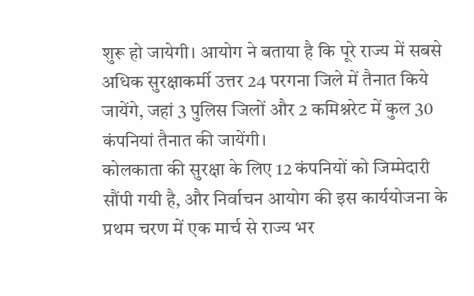शुरू हो जायेगी। आयोग ने बताया है कि पूरे राज्य में सबसे अधिक सुरक्षाकर्मी उत्तर 24 परगना जिले में तैनात किये जायेंगे, जहां 3 पुलिस जिलों और 2 कमिश्नरेट में कुल 30 कंपनियां तैनात की जायेंगी।
कोलकाता की सुरक्षा के लिए 12 कंपनियों को जिम्मेदारी सौंपी गयी है, और निर्वाचन आयोग की इस कार्ययोजना के प्रथम चरण में एक मार्च से राज्य भर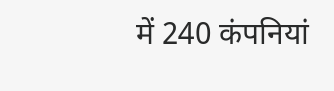में 240 कंपनियां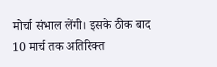मोर्चा संभाल लेंगी। इसके ठीक बाद 10 मार्च तक अतिरिक्त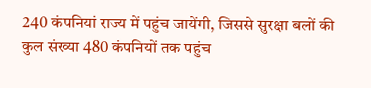240 कंपनियां राज्य में पहुंच जायेंगी, जिससे सुरक्षा बलों की कुल संख्या 480 कंपनियों तक पहुंच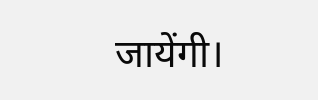जायेंगी।